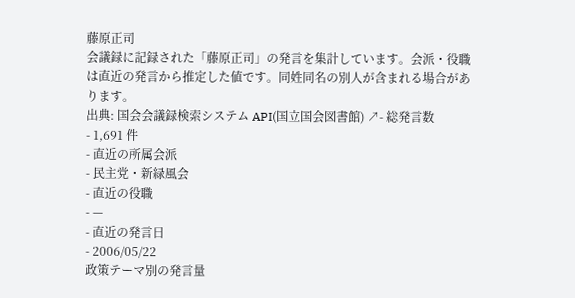藤原正司
会議録に記録された「藤原正司」の発言を集計しています。会派・役職は直近の発言から推定した値です。同姓同名の別人が含まれる場合があります。
出典: 国会会議録検索システム API(国立国会図書館) ↗- 総発言数
- 1,691 件
- 直近の所属会派
- 民主党・新緑風会
- 直近の役職
- —
- 直近の発言日
- 2006/05/22
政策テーマ別の発言量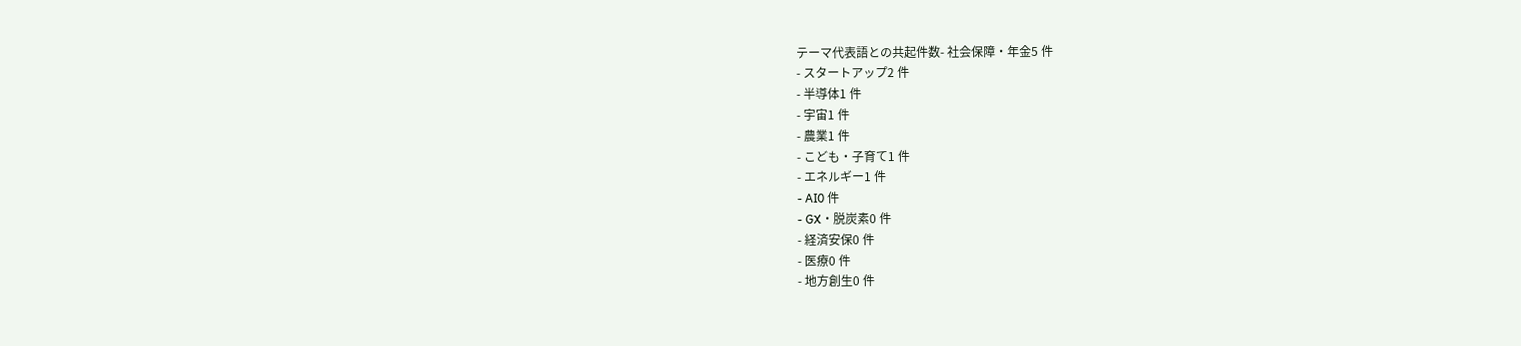テーマ代表語との共起件数- 社会保障・年金5 件
- スタートアップ2 件
- 半導体1 件
- 宇宙1 件
- 農業1 件
- こども・子育て1 件
- エネルギー1 件
- AI0 件
- GX・脱炭素0 件
- 経済安保0 件
- 医療0 件
- 地方創生0 件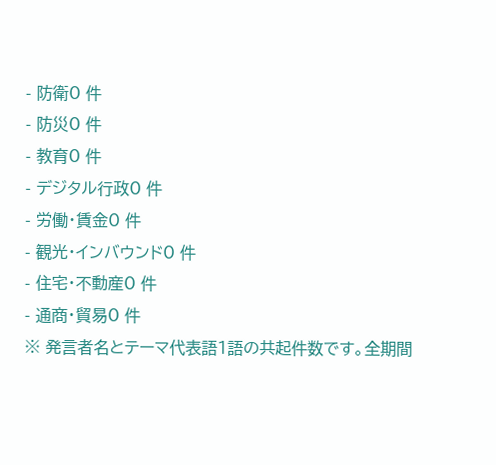- 防衛0 件
- 防災0 件
- 教育0 件
- デジタル行政0 件
- 労働・賃金0 件
- 観光・インバウンド0 件
- 住宅・不動産0 件
- 通商・貿易0 件
※ 発言者名とテーマ代表語1語の共起件数です。全期間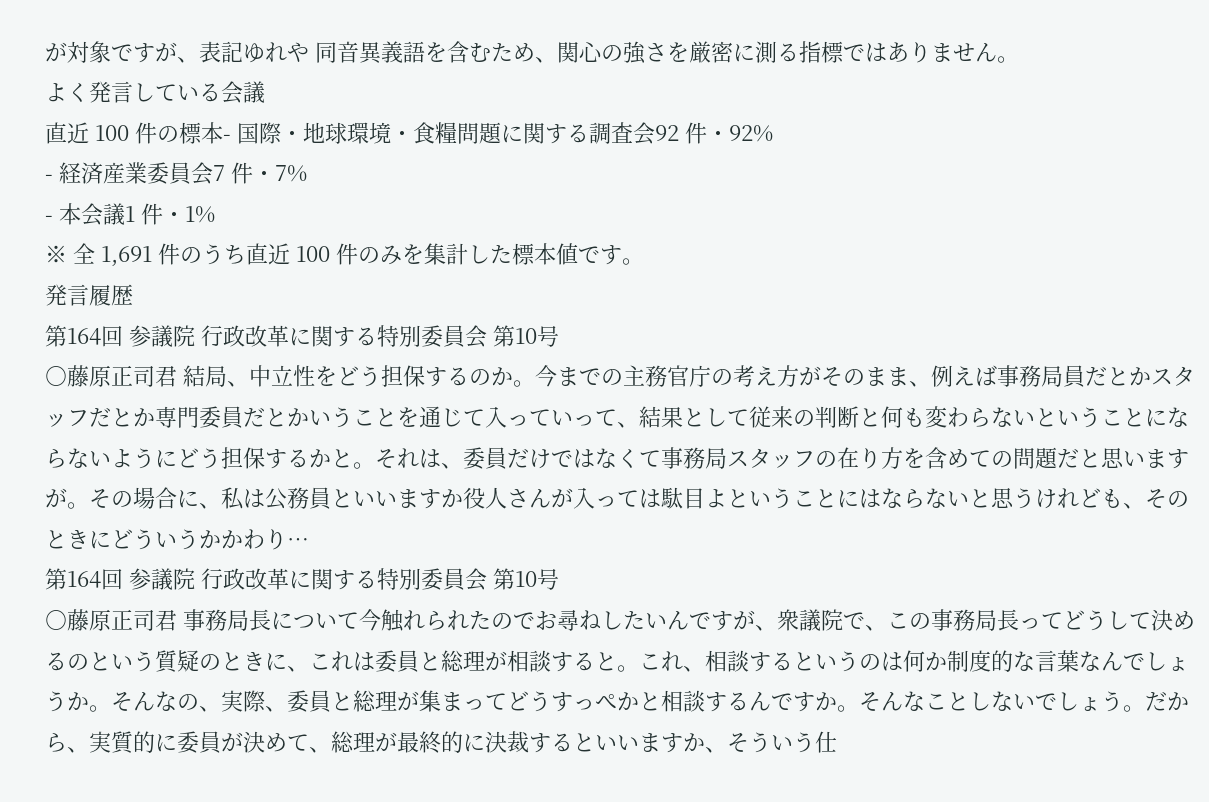が対象ですが、表記ゆれや 同音異義語を含むため、関心の強さを厳密に測る指標ではありません。
よく発言している会議
直近 100 件の標本- 国際・地球環境・食糧問題に関する調査会92 件・92%
- 経済産業委員会7 件・7%
- 本会議1 件・1%
※ 全 1,691 件のうち直近 100 件のみを集計した標本値です。
発言履歴
第164回 参議院 行政改革に関する特別委員会 第10号
○藤原正司君 結局、中立性をどう担保するのか。今までの主務官庁の考え方がそのまま、例えば事務局員だとかスタッフだとか専門委員だとかいうことを通じて入っていって、結果として従来の判断と何も変わらないということにならないようにどう担保するかと。それは、委員だけではなくて事務局スタッフの在り方を含めての問題だと思いますが。その場合に、私は公務員といいますか役人さんが入っては駄目よということにはならないと思うけれども、そのときにどういうかかわり…
第164回 参議院 行政改革に関する特別委員会 第10号
○藤原正司君 事務局長について今触れられたのでお尋ねしたいんですが、衆議院で、この事務局長ってどうして決めるのという質疑のときに、これは委員と総理が相談すると。これ、相談するというのは何か制度的な言葉なんでしょうか。そんなの、実際、委員と総理が集まってどうすっぺかと相談するんですか。そんなことしないでしょう。だから、実質的に委員が決めて、総理が最終的に決裁するといいますか、そういう仕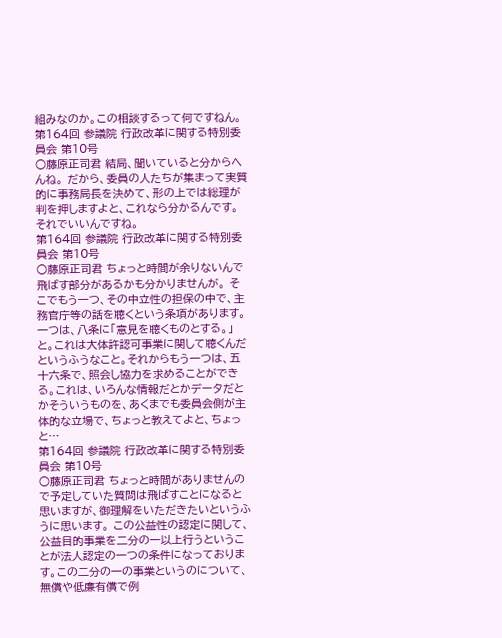組みなのか。この相談するって何ですねん。
第164回 参議院 行政改革に関する特別委員会 第10号
○藤原正司君 結局、聞いていると分からへんね。 だから、委員の人たちが集まって実質的に事務局長を決めて、形の上では総理が判を押しますよと、これなら分かるんです。それでいいんですね。
第164回 参議院 行政改革に関する特別委員会 第10号
○藤原正司君 ちょっと時間が余りないんで飛ばす部分があるかも分かりませんが。 そこでもう一つ、その中立性の担保の中で、主務官庁等の話を聴くという条項があります。一つは、八条に「意見を聴くものとする。」と。これは大体許認可事業に関して聴くんだというふうなこと。それからもう一つは、五十六条で、照会し協力を求めることができる。これは、いろんな情報だとかデータだとかそういうものを、あくまでも委員会側が主体的な立場で、ちょっと教えてよと、ちょっと…
第164回 参議院 行政改革に関する特別委員会 第10号
○藤原正司君 ちょっと時間がありませんので予定していた質問は飛ばすことになると思いますが、御理解をいただきたいというふうに思います。 この公益性の認定に関して、公益目的事業を二分の一以上行うということが法人認定の一つの条件になっております。この二分の一の事業というのについて、無償や低廉有償で例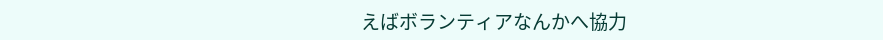えばボランティアなんかへ協力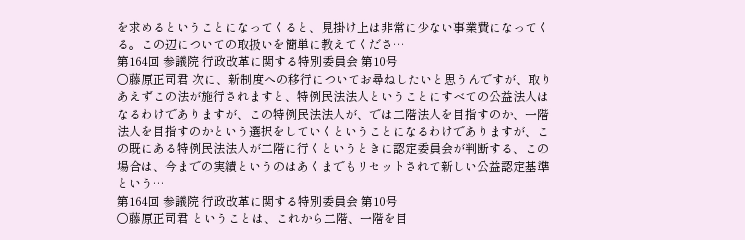を求めるということになってくると、見掛け上は非常に少ない事業費になってくる。この辺についての取扱いを簡単に教えてくださ…
第164回 参議院 行政改革に関する特別委員会 第10号
○藤原正司君 次に、新制度への移行についてお尋ねしたいと思うんですが、取りあえずこの法が施行されますと、特例民法法人ということにすべての公益法人はなるわけでありますが、この特例民法法人が、では二階法人を目指すのか、一階法人を目指すのかという選択をしていくということになるわけでありますが、この既にある特例民法法人が二階に行くというときに認定委員会が判断する、この場合は、今までの実績というのはあくまでもリセットされて新しい公益認定基準という…
第164回 参議院 行政改革に関する特別委員会 第10号
○藤原正司君 ということは、これから二階、一階を目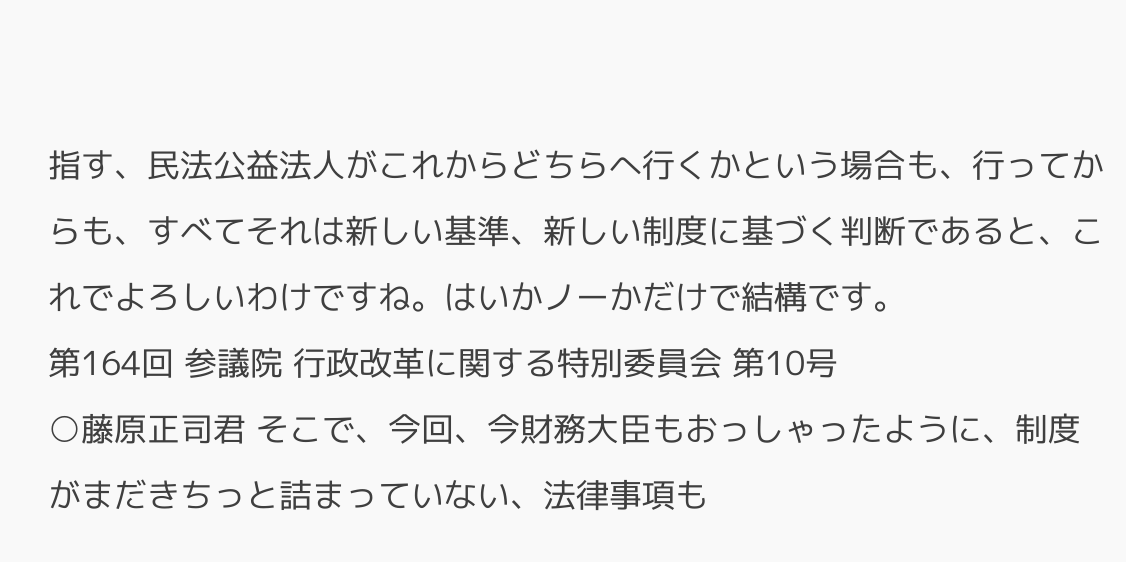指す、民法公益法人がこれからどちらへ行くかという場合も、行ってからも、すべてそれは新しい基準、新しい制度に基づく判断であると、これでよろしいわけですね。はいかノーかだけで結構です。
第164回 参議院 行政改革に関する特別委員会 第10号
○藤原正司君 そこで、今回、今財務大臣もおっしゃったように、制度がまだきちっと詰まっていない、法律事項も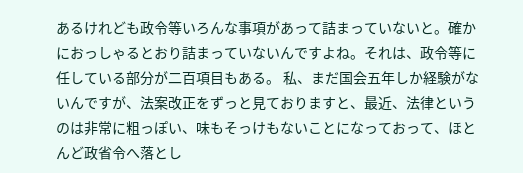あるけれども政令等いろんな事項があって詰まっていないと。確かにおっしゃるとおり詰まっていないんですよね。それは、政令等に任している部分が二百項目もある。 私、まだ国会五年しか経験がないんですが、法案改正をずっと見ておりますと、最近、法律というのは非常に粗っぽい、味もそっけもないことになっておって、ほとんど政省令へ落とし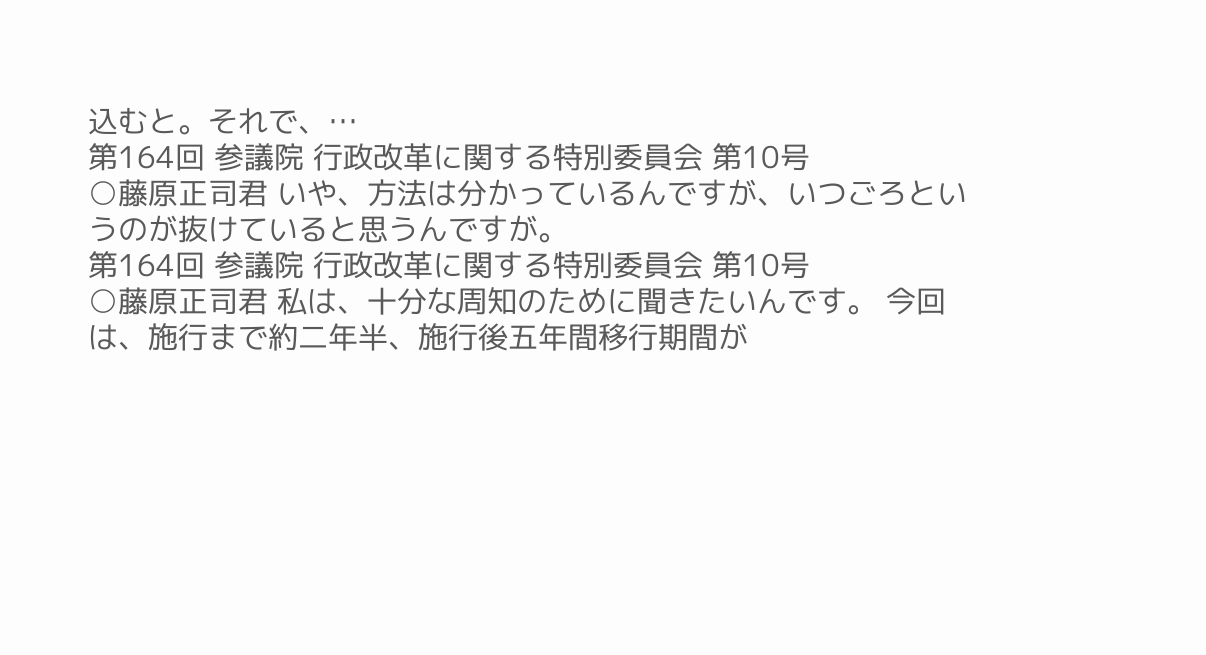込むと。それで、…
第164回 参議院 行政改革に関する特別委員会 第10号
○藤原正司君 いや、方法は分かっているんですが、いつごろというのが抜けていると思うんですが。
第164回 参議院 行政改革に関する特別委員会 第10号
○藤原正司君 私は、十分な周知のために聞きたいんです。 今回は、施行まで約二年半、施行後五年間移行期間が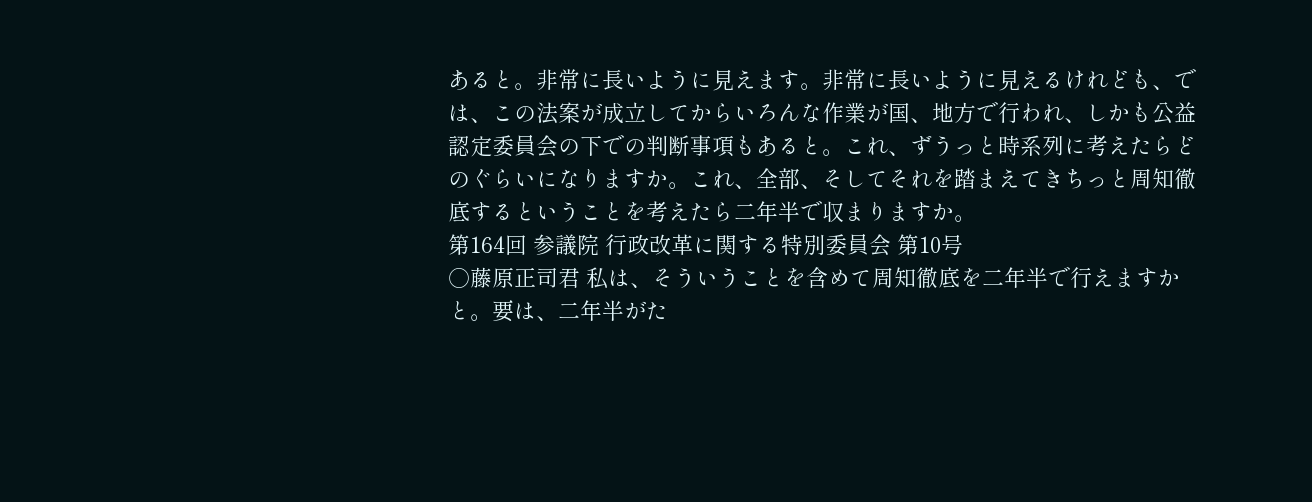あると。非常に長いように見えます。非常に長いように見えるけれども、では、この法案が成立してからいろんな作業が国、地方で行われ、しかも公益認定委員会の下での判断事項もあると。これ、ずうっと時系列に考えたらどのぐらいになりますか。これ、全部、そしてそれを踏まえてきちっと周知徹底するということを考えたら二年半で収まりますか。
第164回 参議院 行政改革に関する特別委員会 第10号
○藤原正司君 私は、そういうことを含めて周知徹底を二年半で行えますかと。要は、二年半がた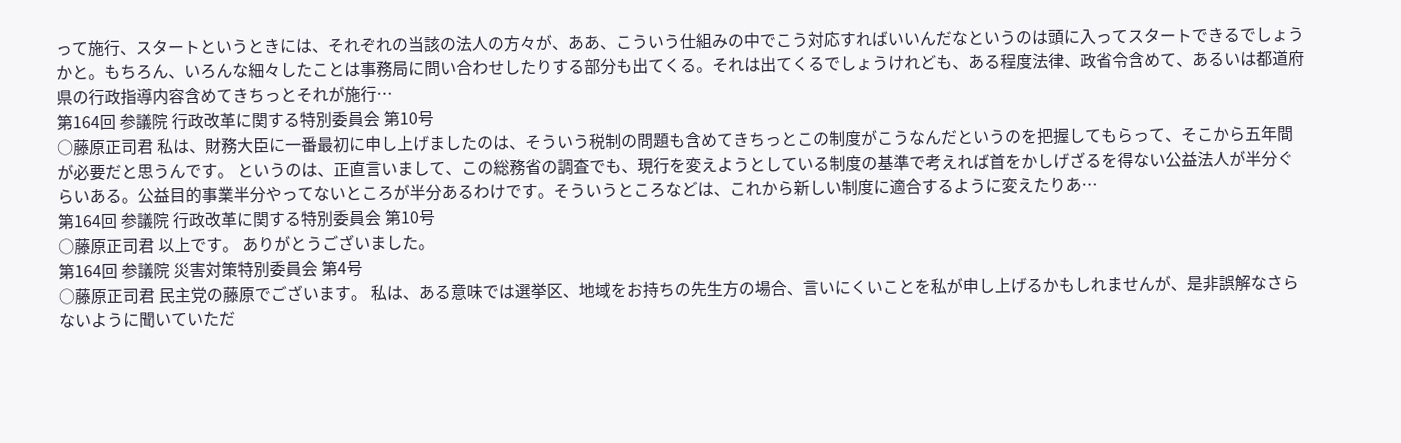って施行、スタートというときには、それぞれの当該の法人の方々が、ああ、こういう仕組みの中でこう対応すればいいんだなというのは頭に入ってスタートできるでしょうかと。もちろん、いろんな細々したことは事務局に問い合わせしたりする部分も出てくる。それは出てくるでしょうけれども、ある程度法律、政省令含めて、あるいは都道府県の行政指導内容含めてきちっとそれが施行…
第164回 参議院 行政改革に関する特別委員会 第10号
○藤原正司君 私は、財務大臣に一番最初に申し上げましたのは、そういう税制の問題も含めてきちっとこの制度がこうなんだというのを把握してもらって、そこから五年間が必要だと思うんです。 というのは、正直言いまして、この総務省の調査でも、現行を変えようとしている制度の基準で考えれば首をかしげざるを得ない公益法人が半分ぐらいある。公益目的事業半分やってないところが半分あるわけです。そういうところなどは、これから新しい制度に適合するように変えたりあ…
第164回 参議院 行政改革に関する特別委員会 第10号
○藤原正司君 以上です。 ありがとうございました。
第164回 参議院 災害対策特別委員会 第4号
○藤原正司君 民主党の藤原でございます。 私は、ある意味では選挙区、地域をお持ちの先生方の場合、言いにくいことを私が申し上げるかもしれませんが、是非誤解なさらないように聞いていただ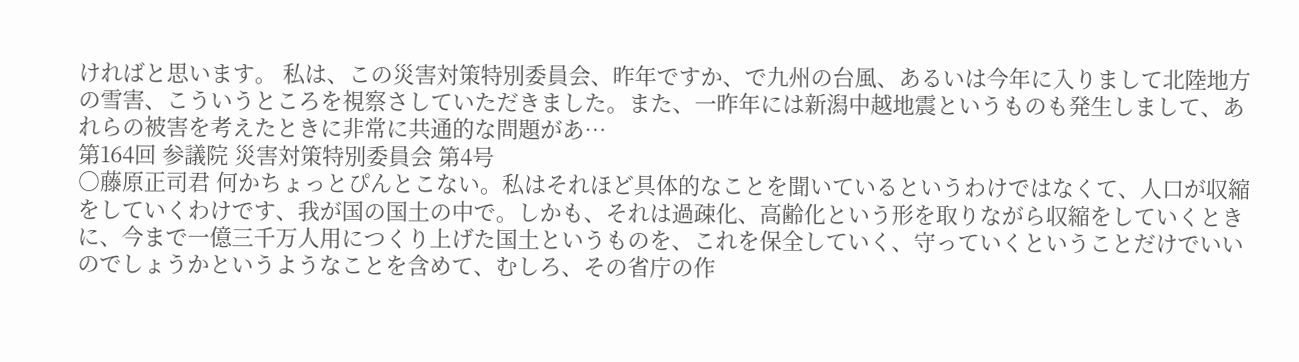ければと思います。 私は、この災害対策特別委員会、昨年ですか、で九州の台風、あるいは今年に入りまして北陸地方の雪害、こういうところを視察さしていただきました。また、一昨年には新潟中越地震というものも発生しまして、あれらの被害を考えたときに非常に共通的な問題があ…
第164回 参議院 災害対策特別委員会 第4号
○藤原正司君 何かちょっとぴんとこない。私はそれほど具体的なことを聞いているというわけではなくて、人口が収縮をしていくわけです、我が国の国土の中で。しかも、それは過疎化、高齢化という形を取りながら収縮をしていくときに、今まで一億三千万人用につくり上げた国土というものを、これを保全していく、守っていくということだけでいいのでしょうかというようなことを含めて、むしろ、その省庁の作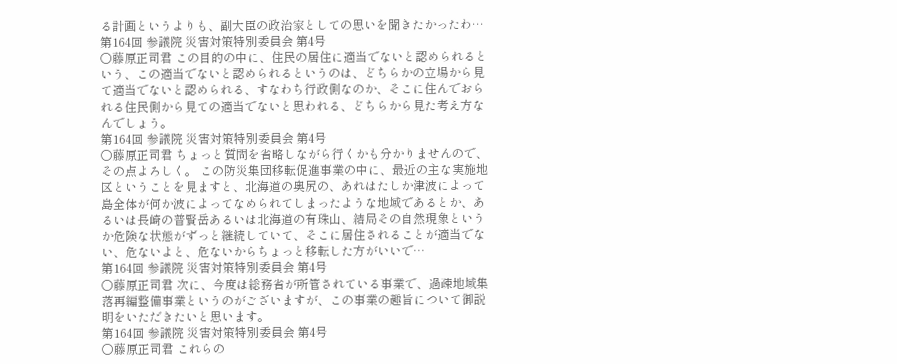る計画というよりも、副大臣の政治家としての思いを聞きたかったわ…
第164回 参議院 災害対策特別委員会 第4号
○藤原正司君 この目的の中に、住民の居住に適当でないと認められるという、この適当でないと認められるというのは、どちらかの立場から見て適当でないと認められる、すなわち行政側なのか、そこに住んでおられる住民側から見ての適当でないと思われる、どちらから見た考え方なんでしょう。
第164回 参議院 災害対策特別委員会 第4号
○藤原正司君 ちょっと質問を省略しながら行くかも分かりませんので、その点よろしく。 この防災集団移転促進事業の中に、最近の主な実施地区ということを見ますと、北海道の奥尻の、あれはたしか津波によって島全体が何か波によってなめられてしまったような地域であるとか、あるいは長崎の普賢岳あるいは北海道の有珠山、結局その自然現象というか危険な状態がずっと継続していて、そこに居住されることが適当でない、危ないよと、危ないからちょっと移転した方がいいで…
第164回 参議院 災害対策特別委員会 第4号
○藤原正司君 次に、今度は総務省が所管されている事業で、過疎地域集落再編整備事業というのがございますが、この事業の趣旨について御説明をいただきたいと思います。
第164回 参議院 災害対策特別委員会 第4号
○藤原正司君 これらの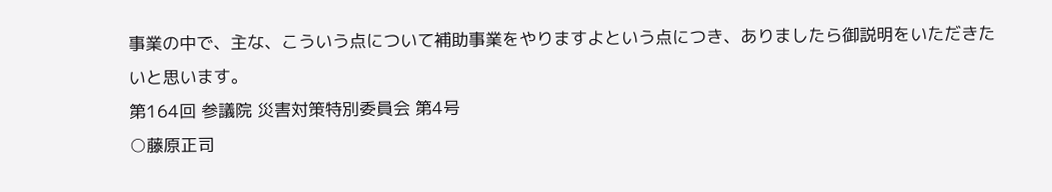事業の中で、主な、こういう点について補助事業をやりますよという点につき、ありましたら御説明をいただきたいと思います。
第164回 参議院 災害対策特別委員会 第4号
○藤原正司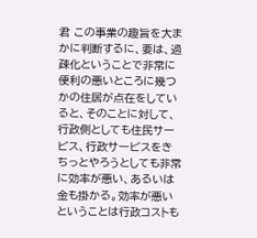君 この事業の趣旨を大まかに判断するに、要は、過疎化ということで非常に便利の悪いところに幾つかの住居が点在をしていると、そのことに対して、行政側としても住民サービス、行政サービスをきちっとやろうとしても非常に効率が悪い、あるいは金も掛かる。効率が悪いということは行政コストも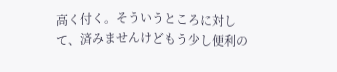高く付く。そういうところに対して、済みませんけどもう少し便利の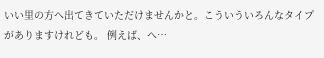いい里の方へ出てきていただけませんかと。こういういろんなタイプがありますけれども。 例えば、へ…